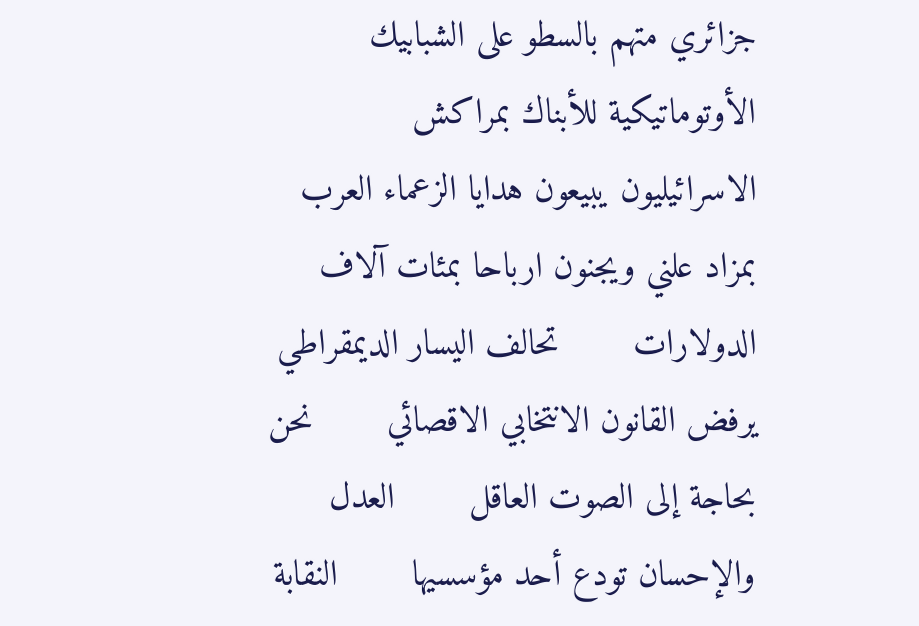جزائري متهم بالسطو على الشبابيك الأوتوماتيكية للأبناك بمراكش       الاسرائيليون يبيعون هدايا الزعماء العرب بمزاد علني ويجنون ارباحا بمئات آلاف الدولارات       تحالف اليسار الديمقراطي يرفض القانون الانتخابي الاقصائي       نحن بحاجة إلى الصوت العاقل       العدل والإحسان تودع أحد مؤسسيها       النقابة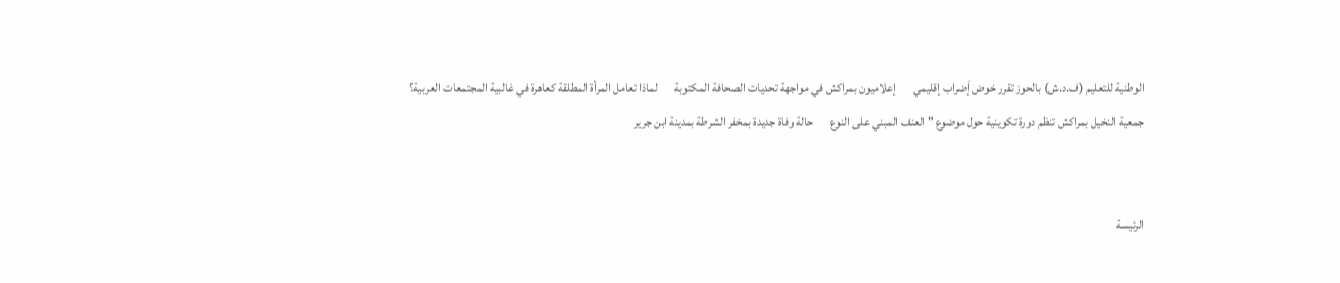الوطنية للتعليم (ف.د.ش) بالحوز تقرر خوض إَضراب إقليمي       إعلاميون بمراكش في مواجهة تحديات الصحافة المكتوبة       لماذا تعامل المرأة المطلقة كعاهرة في غالبية المجتمعات العربية؟       جمعية النخيل بمراكش تنظم دورة تكوينية حول موضوع " العنف المبني على النوع       حالة وفاة جديدة بمخفر الشرطة بمدينة ابن جرير


الرئيسة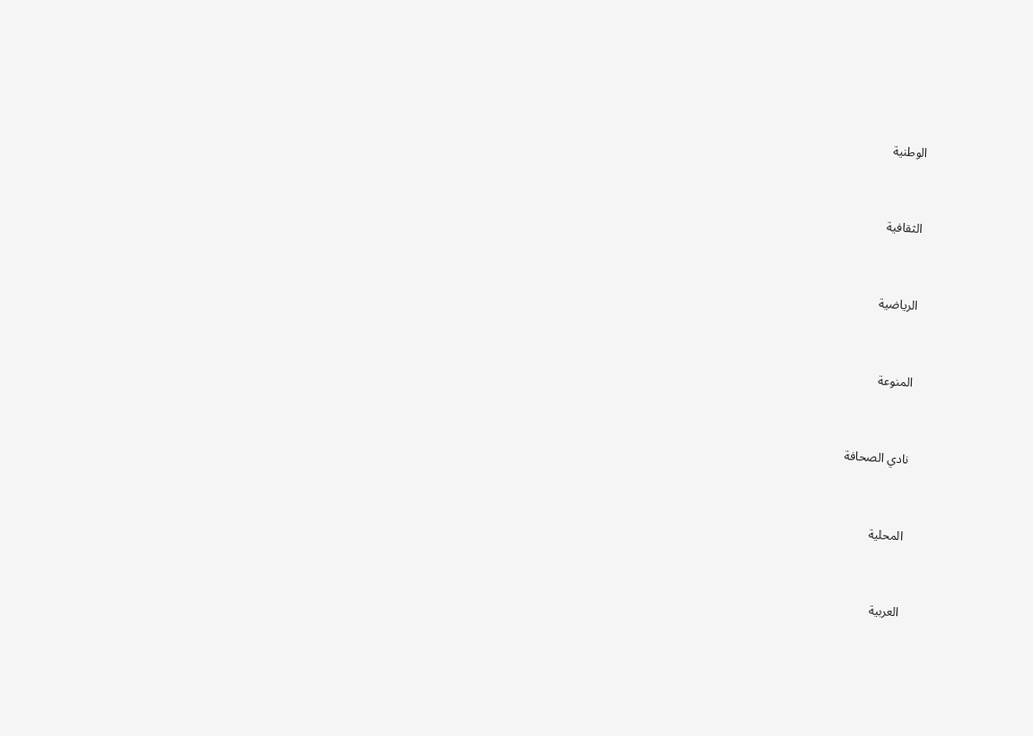الوطنية


الثقافية


الرياضية


المنوعة


نادي الصحافة


المحلية


العربية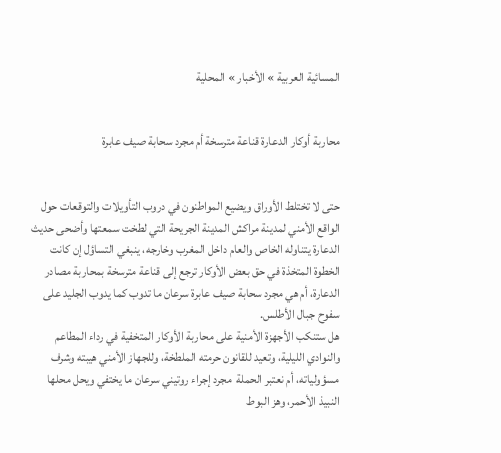المسائية العربية » الأخبار » المحلية


محاربة أوكار الدعارة قناعة مترسخة أم مجرد سحابة صيف عابرة


حتى لا تختلط الأوراق ويضيع المواطنون في دروب التأويلات والتوقعات حول الواقع الأمني لمدينة مراكش المدينة الجريحة التي لطخت سمعتها وأضحى حديث الدعارة يتناوله الخاص والعام داخل المغرب وخارجه، ينبغي التساؤل إن كانت الخطوة المتخذة في حق بعض الأوكار ترجع إلى قناعة مترسخة بمحاربة مصادر الدعارة، أم هي مجرد سحابة صيف عابرة سرعان ما تدوب كما يدوب الجليد على سفوح جبال الأطلس.
هل ستنكب الأجهزة الأمنية على محاربة الأوكار المتخفية في رداء المطاعم والنوادي الليلية، وتعيد للقانون حرمته الملطخة، وللجهاز الأمني هيبته وشرف مسؤولياته، أم نعتبر الحملة  مجرد إجراء روتيني سرعان ما يختفي ويحل محلها النبيذ الأحمر، وهز البوط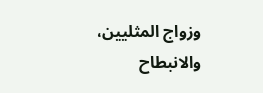وزواج المثليين، والانبطاح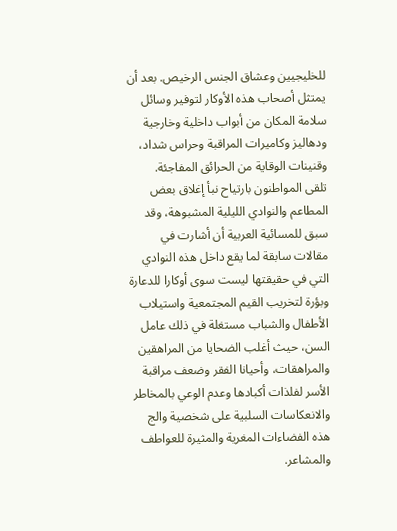للخليجيين وعشاق الجنس الرخيص. بعد أن يمتثل أصحاب هذه الأوكار لتوفير وسائل سلامة المكان من أبواب داخلية وخارجية ودهاليز وكاميرات المراقبة وحراس شداد، وقنينات الوقاية من الحرائق المفاجئة.
تلقى المواطنون بارتياح نبأ إغلاق بعض المطاعم والنوادي الليلية المشبوهة، وقد سبق للمسائية العربية أن أشارت في مقالات سابقة لما يقع داخل هذه النوادي التي في حقيقتها ليست سوى أوكارا للدعارة وبؤرة لتخريب القيم المجتمعية واستيلاب الأطفال والشباب مستغلة في ذلك عامل السن، حيث أغلب الضحايا من المراهقين والمراهقات، وأحيانا الفقر وضعف مراقبة الأسر لفلذات أكبادها وعدم الوعي بالمخاطر والانعكاسات السلبية على شخصية والج هذه الفضاءات المغرية والمثيرة للعواطف والمشاعر.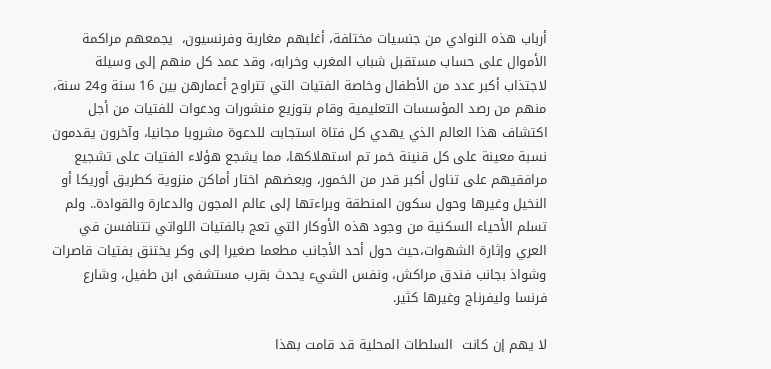أرباب هذه النوادي من جنسيات مختلفة، أغلبهم مغاربة وفرنسيون،  يجمعهم مراكمة الأموال على حساب مستقبل شباب المغرب وخرابه، وقد عمد كل منهم إلى وسيلة لاجتذاب أكبر عدد من الأطفال وخاصة الفتيات التي تتراوح أعمارهن بين 16 سنة و24 سنة، منهم من رصد المؤسسات التعليمية وقام بتوزيع منشورات ودعوات للفتيات من أجل اكتشاف هذا العالم الذي يهدي كل فتاة استجابت للدعوة مشروبا مجانيا، وآخرون يقدمون نسبة معينة على كل قنينة خمر تم استهلاكها، مما يشجع هؤلاء الفتيات على تشجيع مرافقيهم على تناول أكبر قدر من الخمور، وبعضهم اختار أماكن منزوية كطريق أوريكا أو النخيل وغيرها وحول سكون المنطقة وبراءتها إلى عالم المجون والدعارة والقوادة.. ولم تسلم الأحياء السكنية من وجود هذه الأوكار التي تعج بالفتيات اللواتي تتنافسن في العري وإثارة الشهوات،حيث حول أحد الأجانب مطعما صغيرا إلى وكر يختنق بفتيات قاصرات وشواذ بجانب فندق مراكش، ونفس الشيء يحدث بقرب مستشفى ابن طفيل، وشارع فرنسا وليفرناج وغيرها كثير.

لا يهم إن كانت  السلطات المحلية قد قامت بهذا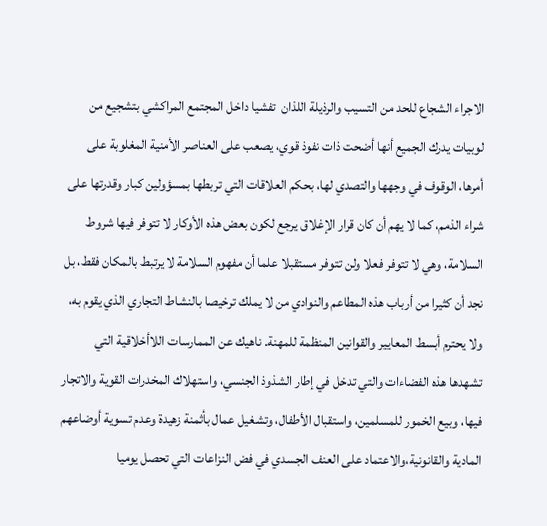الاجراء الشجاع للحد من التسيب والرذيلة اللذان  تفشيا داخل المجتمع المراكشي بتشجيع من لوبيات يدرك الجميع أنها أضحت ذات نفوذ قوي، يصعب على العناصر الأمنية المغلوبة على أمرها، الوقوف في وجهها والتصدي لها، بحكم العلاقات التي تربطها بمسؤولين كبار وقدرتها على شراء الذمم، كما لا يهم أن كان قرار الإغلاق يرجع لكون بعض هذه الأوكار لا تتوفر فيها شروط السلامة، وهي لا تتوفر فعلا ولن تتوفر مستقبلا علما أن مفهوم السلامة لا يرتبط بالمكان فقط، بل نجد أن كثيرا من أرباب هذه المطاعم والنوادي من لا يملك ترخيصا بالنشاط التجاري الذي يقوم به، ولا يحترم أبسط المعايير والقوانين المنظمة للمهنة. ناهيك عن الممارسات اللاأخلاقية التي تشهدها هذه الفضاءات والتي تدخل في إطار الشذوذ الجنسي، واستهلاك المخدرات القوية والاتجار فيها، وبيع الخمور للمسلمين، واستقبال الأطفال، وتشغيل عمال بأثمنة زهيدة وعدم تسوية أوضاعهم المادية والقانونية،والاعتماد على العنف الجسدي في فض النزاعات التي تحصل يوميا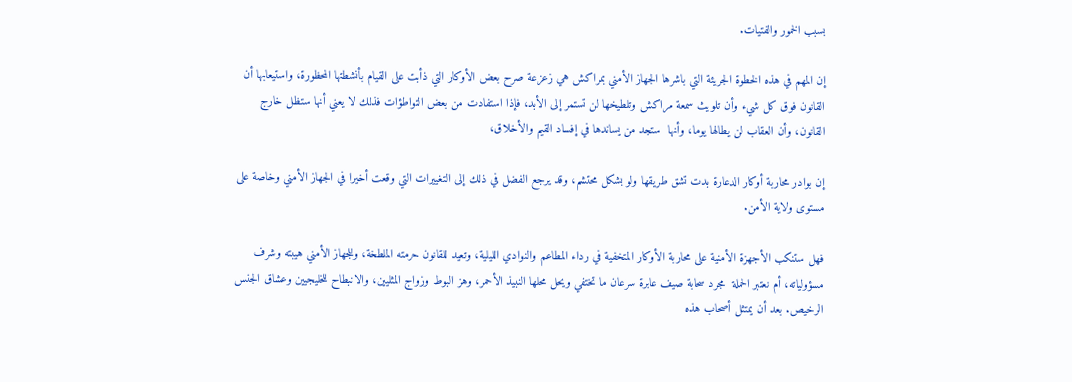بسبب الخمور والفتيات.

إن المهم في هذه الخطوة الجريئة التي باشرها الجهاز الأمني بمراكش هي زعزعة صرح بعض الأوكار التي ذأبت على القيام بأنشطتها المحظورة، واستيعابها أن القانون فوق كل شيء وأن تلويث سمعة مراكش وتلطيخها لن تستمر إلى الأبد، فإذا استفادت من بعض التواطؤات فذلك لا يعني أنها ستظل خارج القانون، وأن العقاب لن يطالها يوما، وأنها  ستجد من يساندها في إفساد القيم والأخلاق،

إن بوادر محاربة أوكار الدعارة بدت تشق طريقها ولو بشكل محتشم، وقد يرجع الفضل في ذلك إلى التغييرات التي وقعت أخيرا في الجهاز الأمني وخاصة على مستوى ولاية الأمن.

فهل ستنكب الأجهزة الأمنية على محاربة الأوكار المتخفية في رداء المطاعم والنوادي الليلية، وتعيد للقانون حرمته الملطخة، وللجهاز الأمني هيبته وشرف مسؤولياته، أم نعتبر الحملة  مجرد سحابة صيف عابرة سرعان ما تختفي ويحل محلها النبيذ الأحمر، وهز البوط وزواج المثليين، والانبطاح للخليجيين وعشاق الجنس الرخيص. بعد أن يمتثل أصحاب هذه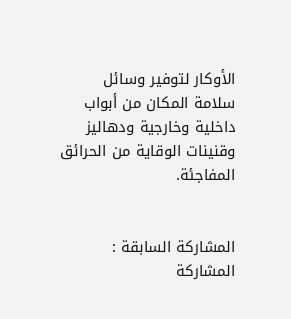الأوكار لتوفير وسائل سلامة المكان من أبواب داخلية وخارجية ودهاليز وقنينات الوقاية من الحرائق المفاجئة.


المشاركة السابقة : المشاركة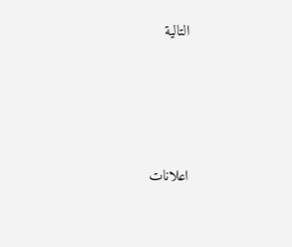التالية




اعلانات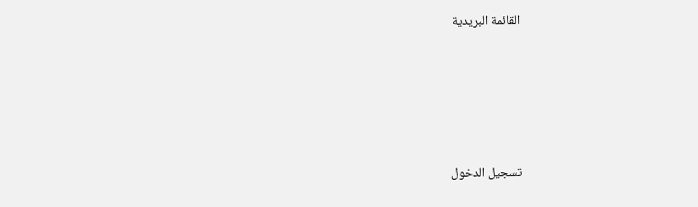القائمة البريدية





تسجيل الدخول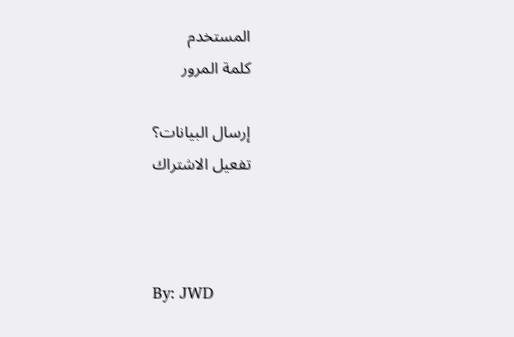المستخدم
كلمة المرور

إرسال البيانات؟
تفعيل الاشتراك



By: JWD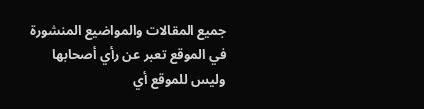جميع المقالات والمواضيع المنشورة في الموقع تعبر عن رأي أصحابها وليس للموقع أي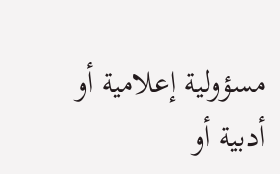مسؤولية إعلامية أو أدبية أو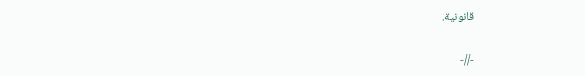قانونية.

-//-